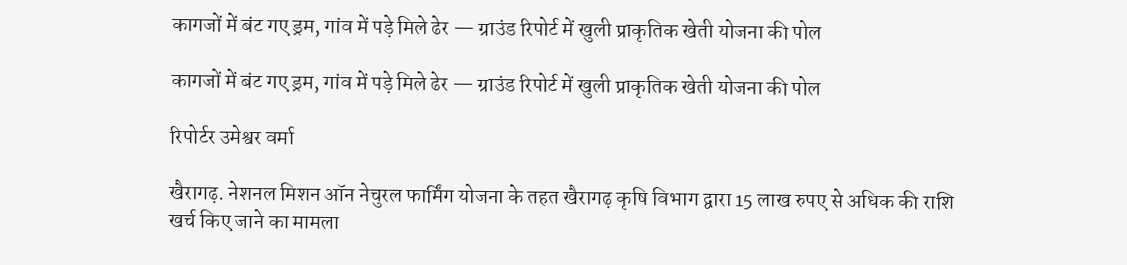कागजों में बंट गए ड्रम, गांव में पड़े मिले ढेर — ग्राउंड रिपोर्ट में खुली प्राकृतिक खेती योजना की पोल

कागजों में बंट गए ड्रम, गांव में पड़े मिले ढेर — ग्राउंड रिपोर्ट में खुली प्राकृतिक खेती योजना की पोल

रिपोर्टर उमेश्वर वर्मा

खैरागढ़. नेशनल मिशन ऑन नेचुरल फार्मिंग योजना के तहत खैरागढ़ कृषि विभाग द्वारा 15 लाख रुपए से अधिक की राशि खर्च किए जाने का मामला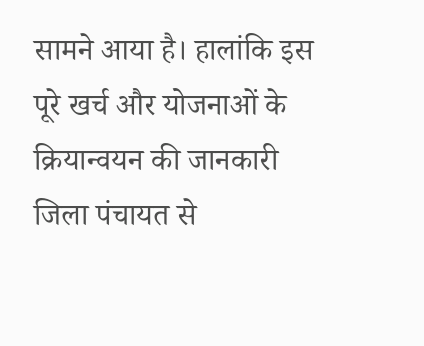सामने आया है। हालांकि इस पूरे खर्च और योजनाओं के क्रियान्वयन की जानकारी जिला पंचायत से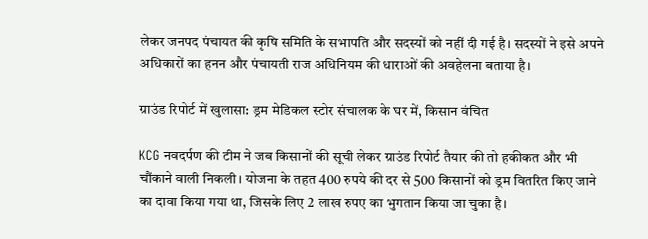लेकर जनपद पंचायत की कृषि समिति के सभापति और सदस्यों को नहीं दी गई है। सदस्यों ने इसे अपने अधिकारों का हनन और पंचायती राज अधिनियम की धाराओं की अवहेलना बताया है।

ग्राउंड रिपोर्ट में खुलासा: ड्रम मेडिकल स्टोर संचालक के घर में, किसान वंचित

KCG नवदर्पण की टीम ने जब किसानों की सूची लेकर ग्राउंड रिपोर्ट तैयार की तो हकीकत और भी चौंकाने वाली निकली। योजना के तहत 400 रुपये की दर से 500 किसानों को ड्रम वितरित किए जाने का दावा किया गया था, जिसके लिए 2 लाख रुपए का भुगतान किया जा चुका है।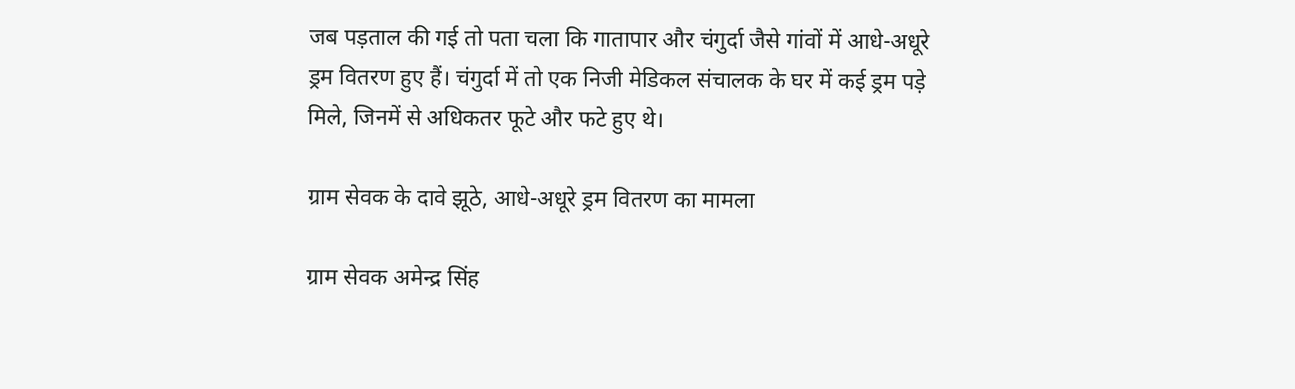जब पड़ताल की गई तो पता चला कि गातापार और चंगुर्दा जैसे गांवों में आधे-अधूरे ड्रम वितरण हुए हैं। चंगुर्दा में तो एक निजी मेडिकल संचालक के घर में कई ड्रम पड़े मिले, जिनमें से अधिकतर फूटे और फटे हुए थे।

ग्राम सेवक के दावे झूठे, आधे-अधूरे ड्रम वितरण का मामला

ग्राम सेवक अमेन्द्र सिंह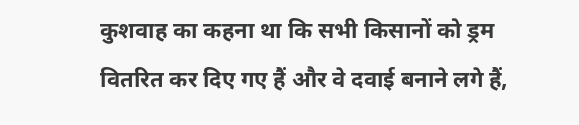कुशवाह का कहना था कि सभी किसानों को ड्रम वितरित कर दिए गए हैं और वे दवाई बनाने लगे हैं,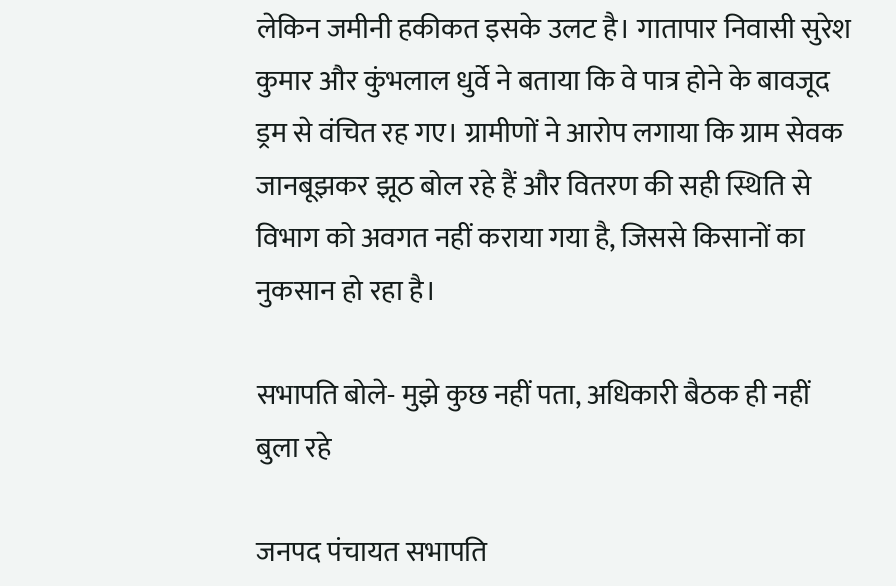लेकिन जमीनी हकीकत इसके उलट है। गातापार निवासी सुरेश कुमार और कुंभलाल धुर्वे ने बताया कि वे पात्र होने के बावजूद ड्रम से वंचित रह गए। ग्रामीणों ने आरोप लगाया कि ग्राम सेवक जानबूझकर झूठ बोल रहे हैं और वितरण की सही स्थिति से विभाग को अवगत नहीं कराया गया है, जिससे किसानों का नुकसान हो रहा है।

सभापति बोले- मुझे कुछ नहीं पता, अधिकारी बैठक ही नहीं बुला रहे

जनपद पंचायत सभापति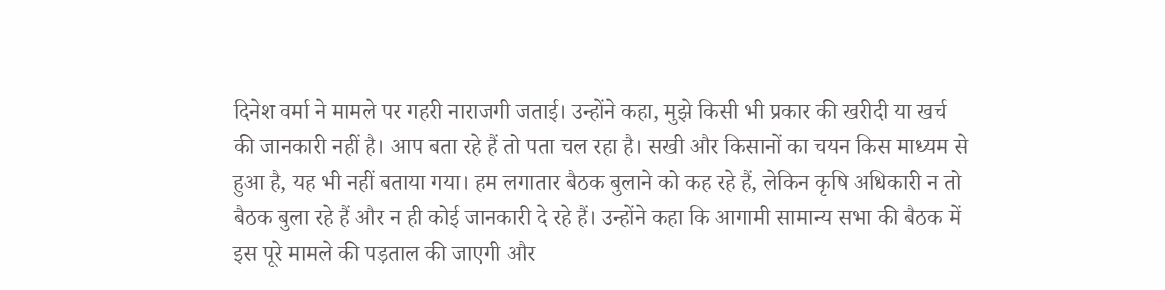दिनेश वर्मा ने मामले पर गहरी नाराजगी जताई। उन्होंने कहा, मुझे किसी भी प्रकार की खरीदी या खर्च की जानकारी नहीं है। आप बता रहे हैं तो पता चल रहा है। सखी और किसानों का चयन किस माध्यम से हुआ है, यह भी नहीं बताया गया। हम लगातार बैठक बुलाने को कह रहे हैं, लेकिन कृषि अधिकारी न तो बैठक बुला रहे हैं और न ही कोई जानकारी दे रहे हैं। उन्होंने कहा कि आगामी सामान्य सभा की बैठक में इस पूरे मामले की पड़ताल की जाएगी और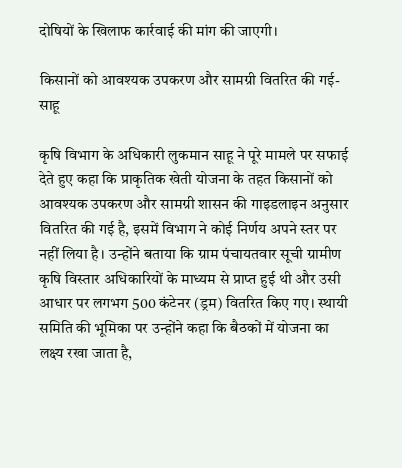दोषियों के खिलाफ कार्रवाई की मांग की जाएगी।

किसानों को आवश्यक उपकरण और सामग्री वितरित की गई- साहू

कृषि विभाग के अधिकारी लुकमान साहू ने पूरे मामले पर सफाई देते हुए कहा कि प्राकृतिक खेती योजना के तहत किसानों को आवश्यक उपकरण और सामग्री शासन की गाइडलाइन अनुसार वितरित की गई है, इसमें विभाग ने कोई निर्णय अपने स्तर पर नहीं लिया है। उन्होंने बताया कि ग्राम पंचायतवार सूची ग्रामीण कृषि विस्तार अधिकारियों के माध्यम से प्राप्त हुई थी और उसी आधार पर लगभग 500 कंटेनर (ड्रम) वितरित किए गए। स्थायी समिति की भूमिका पर उन्होंने कहा कि बैठकों में योजना का लक्ष्य रखा जाता है,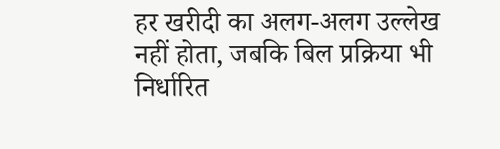हर खरीदी का अलग-अलग उल्लेख नहीं होता, जबकि बिल प्रक्रिया भी निर्धारित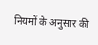नियमों के अनुसार की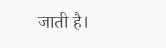जाती है।